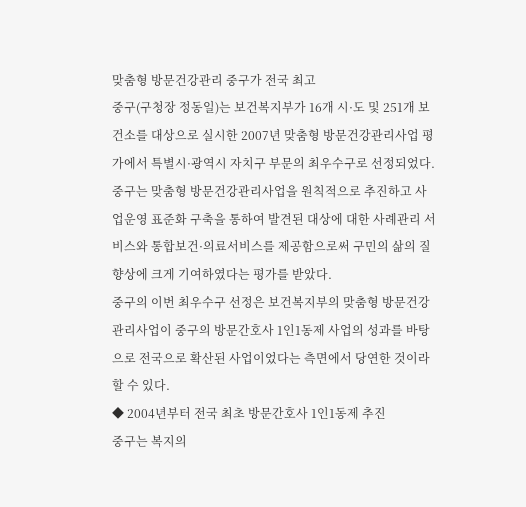맞춤형 방문건강관리 중구가 전국 최고
중구(구청장 정동일)는 보건복지부가 16개 시·도 및 251개 보건소를 대상으로 실시한 2007년 맞춤형 방문건강관리사업 평가에서 특별시·광역시 자치구 부문의 최우수구로 선정되었다.
중구는 맞춤형 방문건강관리사업을 원칙적으로 추진하고 사업운영 표준화 구축을 통하여 발견된 대상에 대한 사례관리 서비스와 통합보건·의료서비스를 제공함으로써 구민의 삶의 질 향상에 크게 기여하였다는 평가를 받았다.
중구의 이번 최우수구 선정은 보건복지부의 맞춤형 방문건강관리사업이 중구의 방문간호사 1인1동제 사업의 성과를 바탕으로 전국으로 확산된 사업이었다는 측면에서 당연한 것이라 할 수 있다.
◆ 2004년부터 전국 최초 방문간호사 1인1동제 추진
중구는 복지의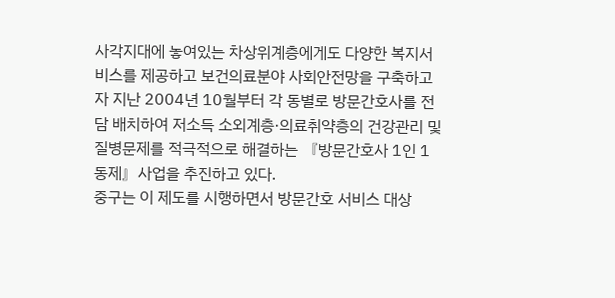사각지대에 놓여있는 차상위계층에게도 다양한 복지서비스를 제공하고 보건의료분야 사회안전망을 구축하고자 지난 2004년 10월부터 각 동별로 방문간호사를 전담 배치하여 저소득 소외계층·의료취약층의 건강관리 및 질병문제를 적극적으로 해결하는 『방문간호사 1인 1동제』사업을 추진하고 있다.
중구는 이 제도를 시행하면서 방문간호 서비스 대상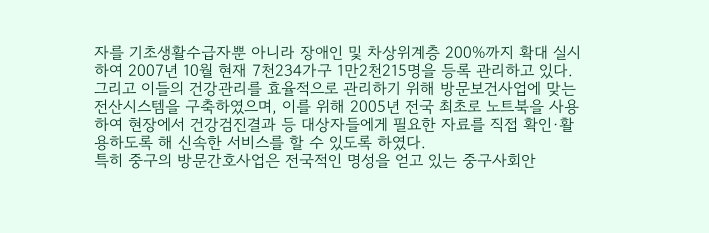자를 기초생활수급자뿐 아니라 장애인 및 차상위계층 200%까지 확대 실시하여 2007년 10월 현재 7천234가구 1만2천215명을 등록 관리하고 있다.
그리고 이들의 건강관리를 효율적으로 관리하기 위해 방문보건사업에 맞는 전산시스템을 구축하였으며, 이를 위해 2005년 전국 최초로 노트북을 사용하여 현장에서 건강검진결과 등 대상자들에게 필요한 자료를 직접 확인·활용하도록 해 신속한 서비스를 할 수 있도록 하였다.
특히 중구의 방문간호사업은 전국적인 명성을 얻고 있는 중구사회안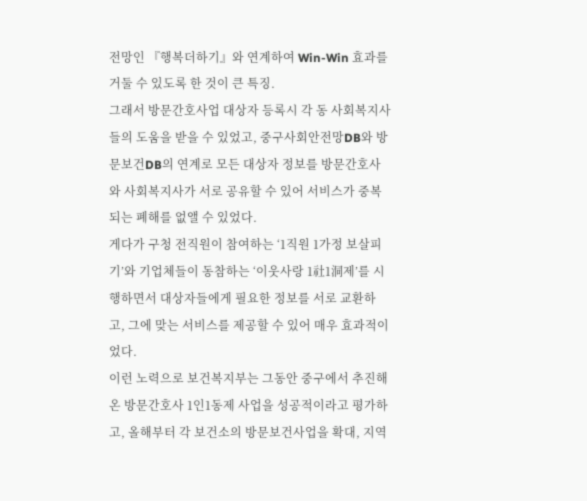전망인 『행복더하기』와 연계하여 Win-Win 효과를 거둘 수 있도록 한 것이 큰 특징.
그래서 방문간호사업 대상자 등록시 각 동 사회복지사들의 도움을 받을 수 있었고, 중구사회안전망DB와 방문보건DB의 연계로 모든 대상자 정보를 방문간호사와 사회복지사가 서로 공유할 수 있어 서비스가 중복되는 폐해를 없앨 수 있었다.
게다가 구청 전직원이 참여하는 ‘1직원 1가정 보살피기’와 기업체들이 동참하는 ‘이웃사랑 1社1洞제’를 시행하면서 대상자들에게 필요한 정보를 서로 교환하고, 그에 맞는 서비스를 제공할 수 있어 매우 효과적이었다.
이런 노력으로 보건복지부는 그동안 중구에서 추진해 온 방문간호사 1인1동제 사업을 성공적이라고 평가하고, 올해부터 각 보건소의 방문보건사업을 확대, 지역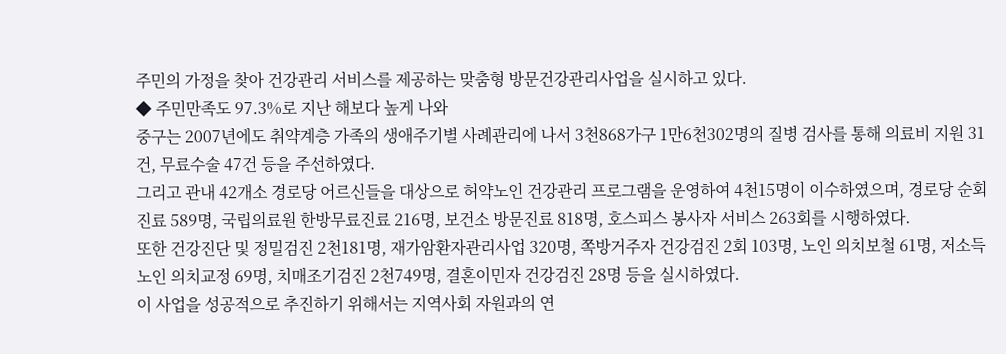주민의 가정을 찾아 건강관리 서비스를 제공하는 맞춤형 방문건강관리사업을 실시하고 있다.
◆ 주민만족도 97.3%로 지난 해보다 높게 나와
중구는 2007년에도 취약계층 가족의 생애주기별 사례관리에 나서 3천868가구 1만6천302명의 질병 검사를 통해 의료비 지원 31건, 무료수술 47건 등을 주선하였다.
그리고 관내 42개소 경로당 어르신들을 대상으로 허약노인 건강관리 프로그램을 운영하여 4천15명이 이수하였으며, 경로당 순회진료 589명, 국립의료원 한방무료진료 216명, 보건소 방문진료 818명, 호스피스 봉사자 서비스 263회를 시행하였다.
또한 건강진단 및 정밀검진 2천181명, 재가암환자관리사업 320명, 쪽방거주자 건강검진 2회 103명, 노인 의치보철 61명, 저소득노인 의치교정 69명, 치매조기검진 2천749명, 결혼이민자 건강검진 28명 등을 실시하였다.
이 사업을 성공적으로 추진하기 위해서는 지역사회 자원과의 연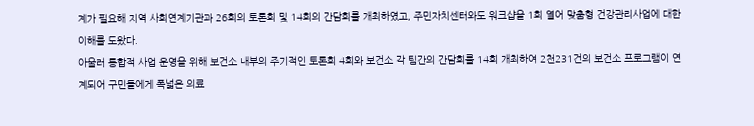계가 필요해 지역 사회연계기관과 26회의 토론회 및 14회의 간담회를 개최하였고, 주민자치센터와도 워크샵을 1회 열어 맞춤형 건강관리사업에 대한 이해를 도왔다.
아울러 통합적 사업 운영을 위해 보건소 내부의 주기적인 토론회 4회와 보건소 각 팀간의 간담회를 14회 개최하여 2천231건의 보건소 프로그램이 연계되어 구민들에게 폭넓은 의료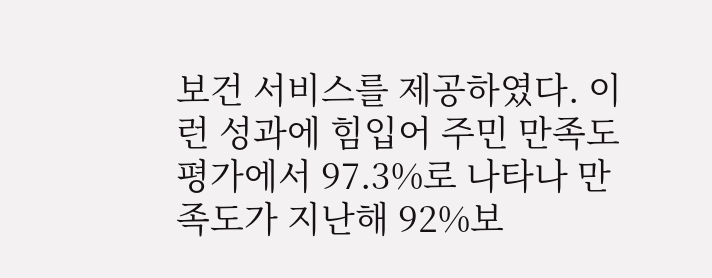보건 서비스를 제공하였다. 이런 성과에 힘입어 주민 만족도 평가에서 97.3%로 나타나 만족도가 지난해 92%보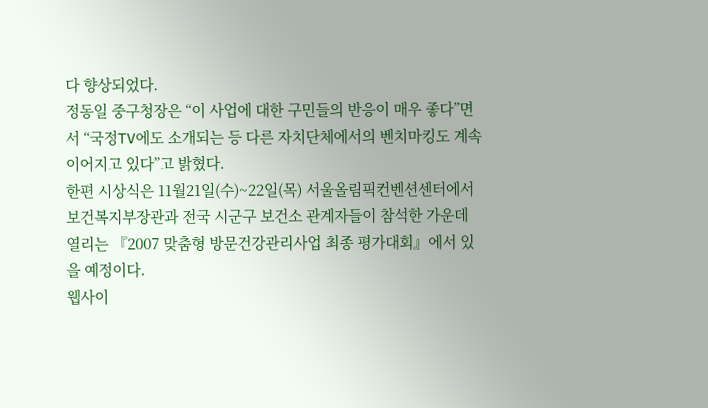다 향상되었다.
정동일 중구청장은 “이 사업에 대한 구민들의 반응이 매우 좋다”면서 “국정TV에도 소개되는 등 다른 자치단체에서의 벤치마킹도 계속 이어지고 있다”고 밝혔다.
한편 시상식은 11월21일(수)~22일(목) 서울올림픽컨벤션센터에서 보건복지부장관과 전국 시군구 보건소 관계자들이 참석한 가운데 열리는 『2007 맞춤형 방문건강관리사업 최종 평가대회』에서 있을 예정이다.
웹사이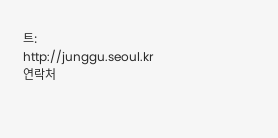트: http://junggu.seoul.kr
연락처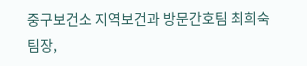중구보건소 지역보건과 방문간호팀 최희숙 팀장,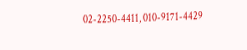02-2250-4411, 010-9171-4429